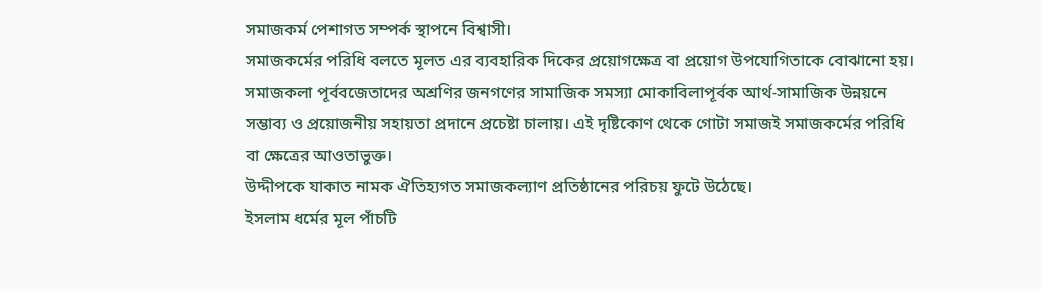সমাজকর্ম পেশাগত সম্পর্ক স্থাপনে বিশ্বাসী।
সমাজকর্মের পরিধি বলতে মূলত এর ব্যবহারিক দিকের প্রয়োগক্ষেত্র বা প্রয়োগ উপযোগিতাকে বোঝানো হয়।
সমাজকলা পূর্ববজেতাদের অশ্রণির জনগণের সামাজিক সমস্যা মোকাবিলাপূর্বক আর্থ-সামাজিক উন্নয়নে সম্ভাব্য ও প্রয়োজনীয় সহায়তা প্রদানে প্রচেষ্টা চালায়। এই দৃষ্টিকোণ থেকে গোটা সমাজই সমাজকর্মের পরিধি বা ক্ষেত্রের আওতাভুক্ত।
উদ্দীপকে যাকাত নামক ঐতিহ্যগত সমাজকল্যাণ প্রতিষ্ঠানের পরিচয় ফুটে উঠেছে।
ইসলাম ধর্মের মূল পাঁচটি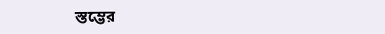স্তম্ভের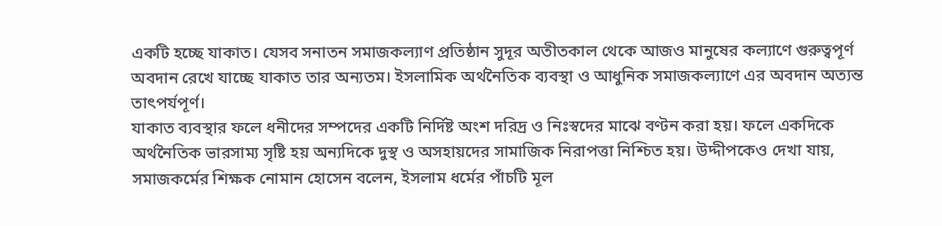একটি হচ্ছে যাকাত। যেসব সনাতন সমাজকল্যাণ প্রতিষ্ঠান সুদূর অতীতকাল থেকে আজও মানুষের কল্যাণে গুরুত্বপূর্ণ অবদান রেখে যাচ্ছে যাকাত তার অন্যতম। ইসলামিক অর্থনৈতিক ব্যবস্থা ও আধুনিক সমাজকল্যাণে এর অবদান অত্যন্ত তাৎপর্যপূর্ণ।
যাকাত ব্যবস্থার ফলে ধনীদের সম্পদের একটি নির্দিষ্ট অংশ দরিদ্র ও নিঃস্বদের মাঝে বণ্টন করা হয়। ফলে একদিকে অর্থনৈতিক ভারসাম্য সৃষ্টি হয় অন্যদিকে দুস্থ ও অসহায়দের সামাজিক নিরাপত্তা নিশ্চিত হয়। উদ্দীপকেও দেখা যায়, সমাজকর্মের শিক্ষক নোমান হোসেন বলেন, ইসলাম ধর্মের পাঁচটি মূল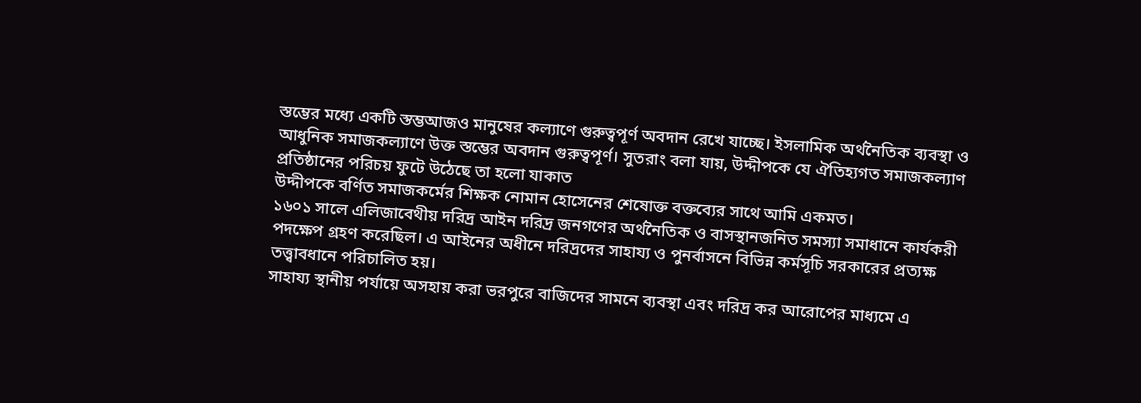স্তম্ভের মধ্যে একটি স্তম্ভআজও মানুষের কল্যাণে গুরুত্বপূর্ণ অবদান রেখে যাচ্ছে। ইসলামিক অর্থনৈতিক ব্যবস্থা ও আধুনিক সমাজকল্যাণে উক্ত স্তম্ভের অবদান গুরুত্বপূর্ণ। সুতরাং বলা যায়, উদ্দীপকে যে ঐতিহ্যগত সমাজকল্যাণ প্রতিষ্ঠানের পরিচয় ফুটে উঠেছে তা হলো যাকাত
উদ্দীপকে বর্ণিত সমাজকর্মের শিক্ষক নোমান হোসেনের শেষোক্ত বক্তব্যের সাথে আমি একমত।
১৬০১ সালে এলিজাবেথীয় দরিদ্র আইন দরিদ্র জনগণের অর্থনৈতিক ও বাসস্থানজনিত সমস্যা সমাধানে কার্যকরী পদক্ষেপ গ্রহণ করেছিল। এ আইনের অধীনে দরিদ্রদের সাহায্য ও পুনর্বাসনে বিভিন্ন কর্মসূচি সরকারের প্রত্যক্ষ তত্ত্বাবধানে পরিচালিত হয়।
সাহায্য স্থানীয় পর্যায়ে অসহায় করা ভরপুরে বাজিদের সামনে ব্যবস্থা এবং দরিদ্র কর আরোপের মাধ্যমে এ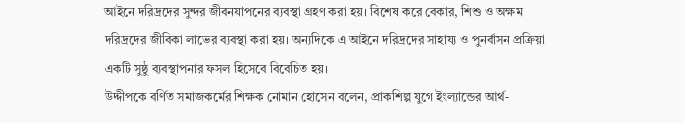আইনে দরিদ্রদের সুন্দর জীবনযাপনের ব্যবস্থা গ্রহণ করা হয়। বিশেষ করে বেকার, শিশু ও অক্ষম দরিদ্রদের জীবিকা লাভের ব্যবস্থা করা হয়। অন্যদিকে এ আইনে দরিদ্রদের সাহায্য ও পুনর্বাসন প্রক্রিয়া একটি সুষ্ঠু ব্যবস্থাপনার ফসল হিসেবে বিবেচিত হয়।
উদ্দীপকে বর্ণিত সমাজকর্মের শিক্ষক নোমান হোসেন বলেন, প্রাকশিল্প যুগে ইংল্যান্ডের আর্থ-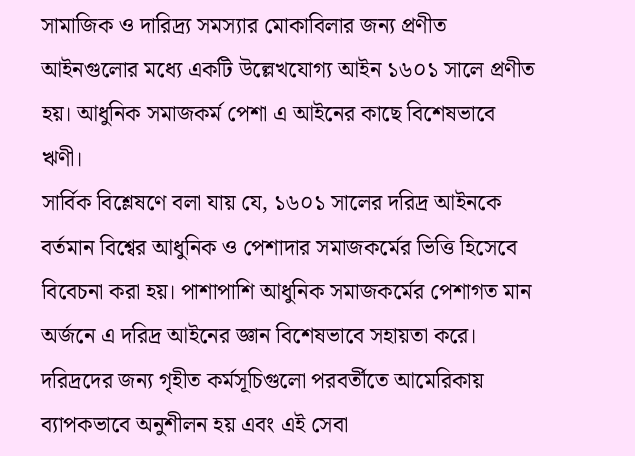সামাজিক ও দারিদ্র্য সমস্যার মোকাবিলার জন্য প্রণীত আইনগুলোর মধ্যে একটি উল্লেখযোগ্য আইন ১৬০১ সালে প্রণীত হয়। আধুনিক সমাজকর্ম পেশা এ আইনের কাছে বিশেষভাবে ঋণী।
সার্বিক বিশ্লেষণে বলা যায় যে, ১৬০১ সালের দরিদ্র আইনকে বর্তমান বিশ্বের আধুনিক ও পেশাদার সমাজকর্মের ভিত্তি হিসেবে বিবেচনা করা হয়। পাশাপাশি আধুনিক সমাজকর্মের পেশাগত মান অর্জনে এ দরিদ্র আইনের জ্ঞান বিশেষভাবে সহায়তা করে। দরিদ্রদের জন্য গৃহীত কর্মসূচিগুলো পরবর্তীতে আমেরিকায় ব্যাপকভাবে অনুশীলন হয় এবং এই সেবা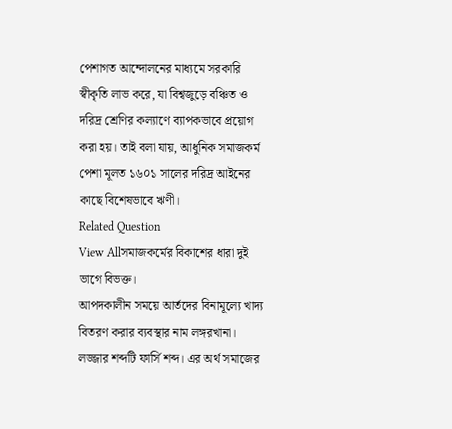পেশাগত আন্দোলনের মাধ্যমে সরকারি স্বীকৃতি লাভ করে, যা বিশ্বজুড়ে বঞ্চিত ও দরিদ্র শ্রেণির কল্যাণে ব্যাপকভাবে প্রয়োগ করা হয়। তাই বলা যায়, আধুনিক সমাজকর্ম পেশা মূলত ১৬০১ সালের দরিদ্র আইনের কাছে বিশেষভাবে ঋণী।
Related Question
View Allসমাজকর্মের বিকাশের ধারা দুই ভাগে বিভক্ত।
আপদকালীন সময়ে আর্তদের বিনামূল্যে খাদ্য বিতরণ করার ব্যবস্থার নাম লঙ্গরখানা।
লজ্জার শব্দটি ফার্সি শব্দ। এর অর্থ সমাজের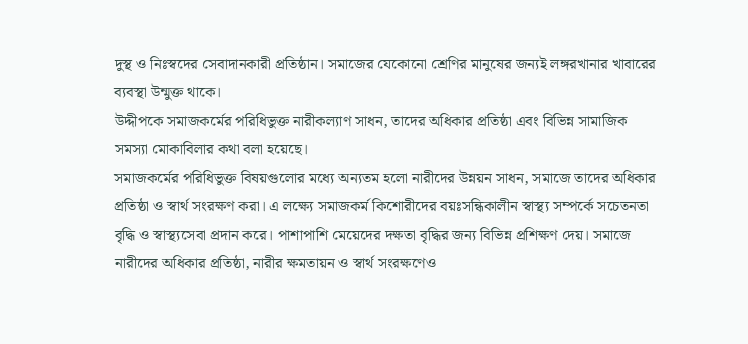দুস্থ ও নিঃস্বদের সেবাদানকারী প্রতিষ্ঠান। সমাজের যেকোনো শ্রেণির মানুষের জন্যই লঙ্গরখানার খাবারের ব্যবস্থা উন্মুক্ত থাকে।
উদ্দীপকে সমাজকর্মের পরিধিভুক্ত নারীকল্যাণ সাধন, তাদের অধিকার প্রতিষ্ঠা এবং বিভিন্ন সামাজিক সমস্যা মোকাবিলার কথা বলা হয়েছে।
সমাজকর্মের পরিধিভুক্ত বিষয়গুলোর মধ্যে অন্যতম হলো নারীদের উন্নয়ন সাধন, সমাজে তাদের অধিকার প্রতিষ্ঠা ও স্বার্থ সংরক্ষণ করা। এ লক্ষ্যে সমাজকর্ম কিশোরীদের বয়ঃসন্ধিকালীন স্বাস্থ্য সম্পর্কে সচেতনতা বৃদ্ধি ও স্বাস্থ্যসেবা প্রদান করে। পাশাপাশি মেয়েদের দক্ষতা বৃদ্ধির জন্য বিভিন্ন প্রশিক্ষণ দেয়। সমাজে নারীদের অধিকার প্রতিষ্ঠা, নারীর ক্ষমতায়ন ও স্বার্থ সংরক্ষণেও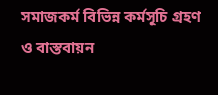সমাজকর্ম বিভিন্ন কর্মসূচি গ্রহণ ও বাস্তবায়ন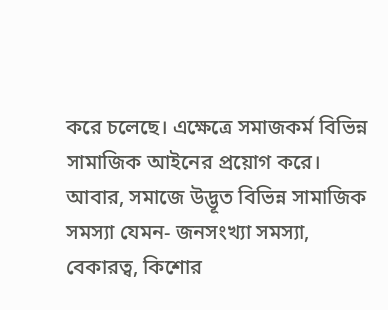করে চলেছে। এক্ষেত্রে সমাজকর্ম বিভিন্ন সামাজিক আইনের প্রয়োগ করে। আবার, সমাজে উদ্ভূত বিভিন্ন সামাজিক সমস্যা যেমন- জনসংখ্যা সমস্যা, বেকারত্ব, কিশোর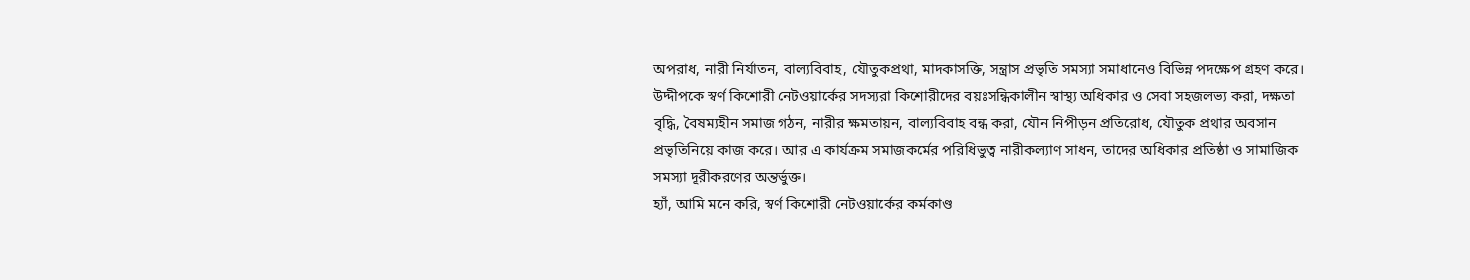অপরাধ, নারী নির্যাতন, বাল্যবিবাহ, যৌতুকপ্রথা, মাদকাসক্তি, সন্ত্রাস প্রভৃতি সমস্যা সমাধানেও বিভিন্ন পদক্ষেপ গ্রহণ করে।
উদ্দীপকে স্বর্ণ কিশোরী নেটওয়ার্কের সদস্যরা কিশোরীদের বয়ঃসন্ধিকালীন স্বাস্থ্য অধিকার ও সেবা সহজলভ্য করা, দক্ষতা বৃদ্ধি, বৈষম্যহীন সমাজ গঠন, নারীর ক্ষমতায়ন, বাল্যবিবাহ বন্ধ করা, যৌন নিপীড়ন প্রতিরোধ, যৌতুক প্রথার অবসান প্রভৃতিনিয়ে কাজ করে। আর এ কার্যক্রম সমাজকর্মের পরিধিভুত্ব নারীকল্যাণ সাধন, তাদের অধিকার প্রতিষ্ঠা ও সামাজিক সমস্যা দূরীকরণের অন্তর্ভুক্ত।
হ্যাঁ, আমি মনে করি, স্বর্ণ কিশোরী নেটওয়ার্কের কর্মকাণ্ড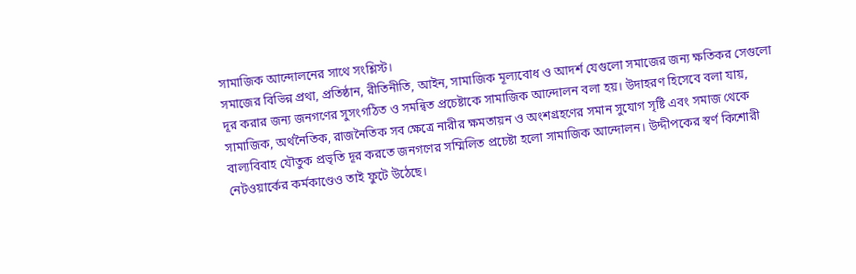সামাজিক আন্দোলনের সাথে সংশ্লিস্ট।
সমাজের বিভিন্ন প্রথা, প্রতিষ্ঠান, রীতিনীতি, আইন, সামাজিক মূল্যবোধ ও আদর্শ যেগুলো সমাজের জন্য ক্ষতিকর সেগুলো দূর করার জন্য জনগণের সুসংগঠিত ও সমন্বিত প্রচেষ্টাকে সামাজিক আন্দোলন বলা হয়। উদাহরণ হিসেবে বলা যায়, সামাজিক, অর্থনৈতিক, রাজনৈতিক সব ক্ষেত্রে নারীর ক্ষমতায়ন ও অংশগ্রহণের সমান সুযোগ সৃষ্টি এবং সমাজ থেকে বাল্যবিবাহ যৌতুক প্রভৃতি দূর করতে জনগণের সম্মিলিত প্রচেষ্টা হলো সামাজিক আন্দোলন। উদ্দীপকের স্বর্ণ কিশোরী নেটওয়ার্কের কর্মকাণ্ডেও তাই ফুটে উঠেছে।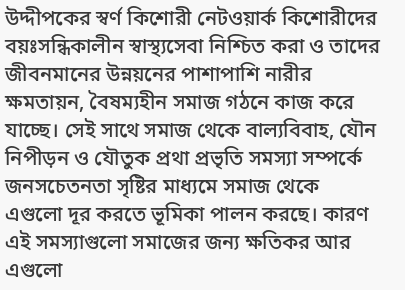উদ্দীপকের স্বর্ণ কিশোরী নেটওয়ার্ক কিশোরীদের বয়ঃসন্ধিকালীন স্বাস্থ্যসেবা নিশ্চিত করা ও তাদের জীবনমানের উন্নয়নের পাশাপাশি নারীর ক্ষমতায়ন, বৈষম্যহীন সমাজ গঠনে কাজ করে যাচ্ছে। সেই সাথে সমাজ থেকে বাল্যবিবাহ, যৌন নিপীড়ন ও যৌতুক প্রথা প্রভৃতি সমস্যা সম্পর্কে জনসচেতনতা সৃষ্টির মাধ্যমে সমাজ থেকে এগুলো দূর করতে ভূমিকা পালন করছে। কারণ এই সমস্যাগুলো সমাজের জন্য ক্ষতিকর আর এগুলো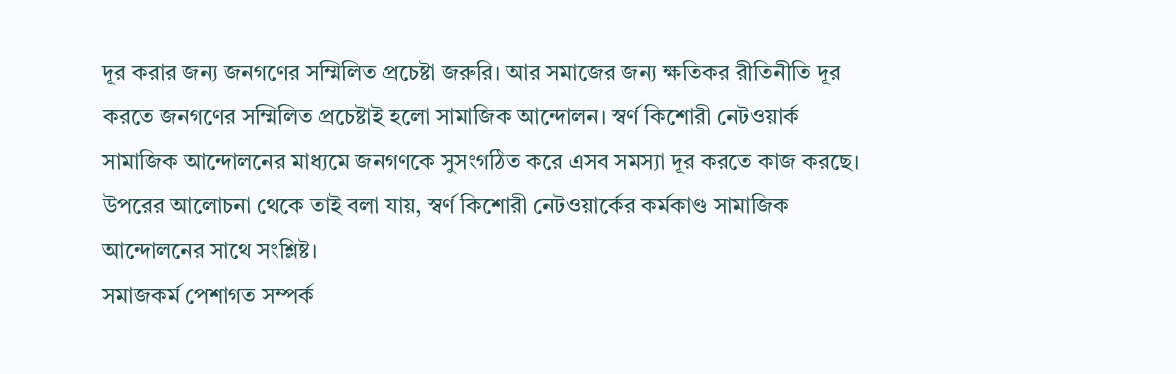দূর করার জন্য জনগণের সম্মিলিত প্রচেষ্টা জরুরি। আর সমাজের জন্য ক্ষতিকর রীতিনীতি দূর করতে জনগণের সম্মিলিত প্রচেষ্টাই হলো সামাজিক আন্দোলন। স্বর্ণ কিশোরী নেটওয়ার্ক সামাজিক আন্দোলনের মাধ্যমে জনগণকে সুসংগঠিত করে এসব সমস্যা দূর করতে কাজ করছে।
উপরের আলোচনা থেকে তাই বলা যায়, স্বর্ণ কিশোরী নেটওয়ার্কের কর্মকাণ্ড সামাজিক আন্দোলনের সাথে সংশ্লিষ্ট।
সমাজকর্ম পেশাগত সম্পর্ক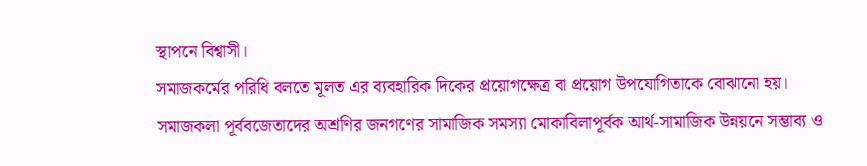স্থাপনে বিশ্বাসী।
সমাজকর্মের পরিধি বলতে মূলত এর ব্যবহারিক দিকের প্রয়োগক্ষেত্র বা প্রয়োগ উপযোগিতাকে বোঝানো হয়।
সমাজকলা পূর্ববজেতাদের অশ্রণির জনগণের সামাজিক সমস্যা মোকাবিলাপূর্বক আর্থ-সামাজিক উন্নয়নে সম্ভাব্য ও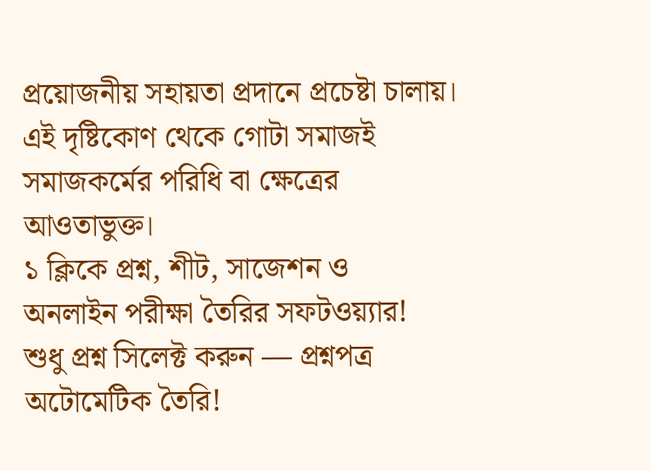প্রয়োজনীয় সহায়তা প্রদানে প্রচেষ্টা চালায়। এই দৃষ্টিকোণ থেকে গোটা সমাজই সমাজকর্মের পরিধি বা ক্ষেত্রের আওতাভুক্ত।
১ ক্লিকে প্রশ্ন, শীট, সাজেশন ও
অনলাইন পরীক্ষা তৈরির সফটওয়্যার!
শুধু প্রশ্ন সিলেক্ট করুন — প্রশ্নপত্র অটোমেটিক তৈরি!